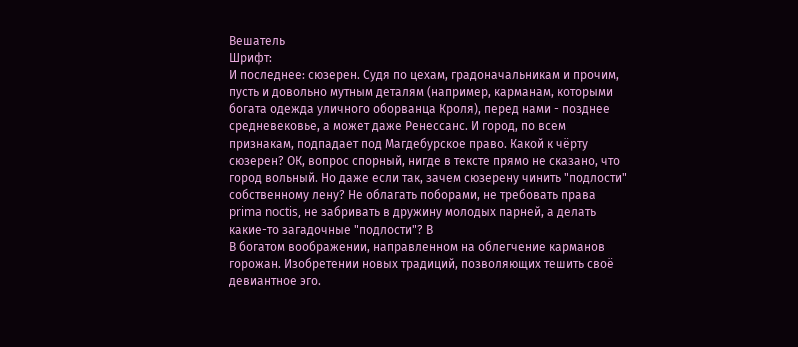Вешатель
Шрифт:
И последнее: сюзерен. Судя по цехам, градоначальникам и прочим, пусть и довольно мутным деталям (например, карманам, которыми богата одежда уличного оборванца Кроля), перед нами - позднее средневековье, а может даже Ренессанс. И город, по всем признакам, подпадает под Магдебурское право. Какой к чёрту сюзерен? ОК, вопрос спорный, нигде в тексте прямо не сказано, что город вольный. Но даже если так, зачем сюзерену чинить "подлости" собственному лену? Не облагать поборами, не требовать права prima noctis, не забривать в дружину молодых парней, а делать какие-то загадочные "подлости"? В
В богатом воображении, направленном на облегчение карманов горожан. Изобретении новых традиций, позволяющих тешить своё девиантное эго.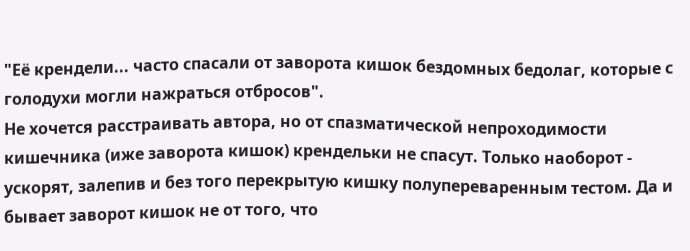"Её крендели... часто спасали от заворота кишок бездомных бедолаг, которые с голодухи могли нажраться отбросов".
Не хочется расстраивать автора, но от спазматической непроходимости кишечника (иже заворота кишок) крендельки не спасут. Только наоборот - ускорят, залепив и без того перекрытую кишку полупереваренным тестом. Да и бывает заворот кишок не от того, что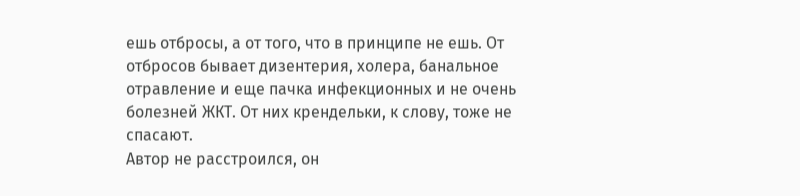ешь отбросы, а от того, что в принципе не ешь. От отбросов бывает дизентерия, холера, банальное отравление и еще пачка инфекционных и не очень болезней ЖКТ. От них крендельки, к слову, тоже не спасают.
Автор не расстроился, он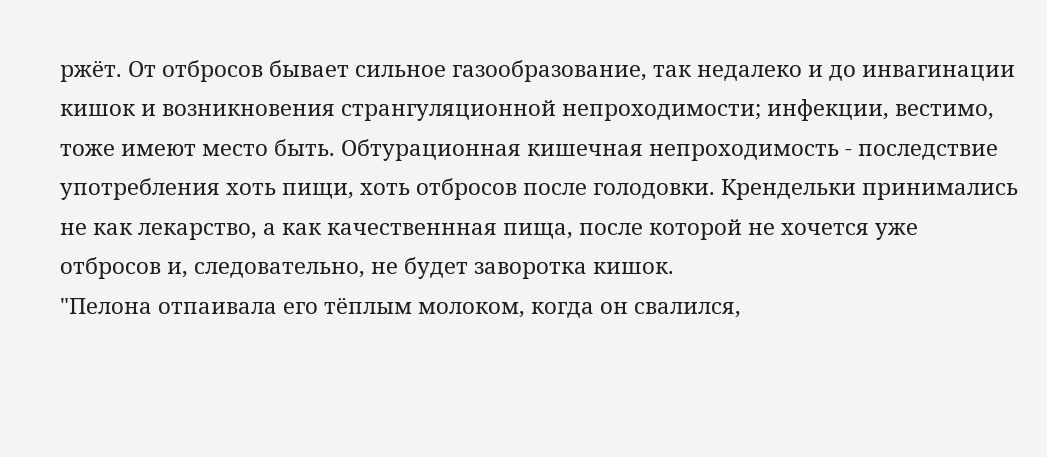ржёт. От отбросов бывает сильное газообразование, так недалеко и до инвагинации кишок и возникновения странгуляционной непроходимости; инфекции, вестимо, тоже имеют место быть. Обтурационная кишечная непроходимость - последствие употребления хоть пищи, хоть отбросов после голодовки. Крендельки принимались не как лекарство, а как качественнная пища, после которой не хочется уже отбросов и, следовательно, не будет заворотка кишок.
"Пелона отпаивала его тёплым молоком, когда он свалился,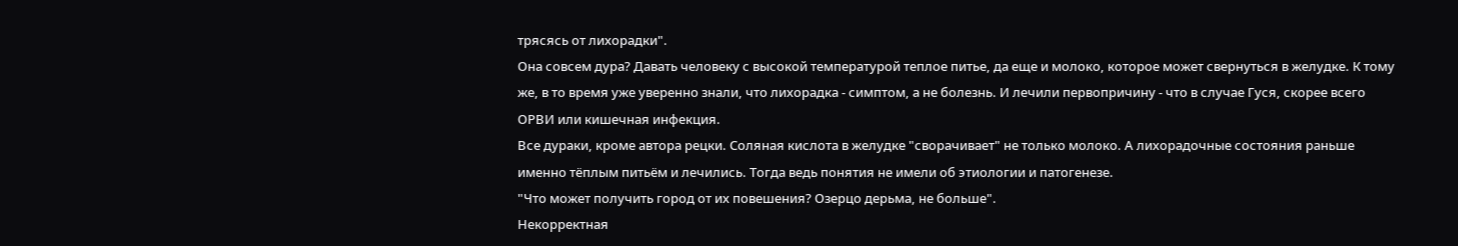трясясь от лихорадки".
Она совсем дура? Давать человеку с высокой температурой теплое питье, да еще и молоко, которое может свернуться в желудке. К тому же, в то время уже уверенно знали, что лихорадка - симптом, а не болезнь. И лечили первопричину - что в случае Гуся, скорее всего ОРВИ или кишечная инфекция.
Все дураки, кроме автора рецки. Соляная кислота в желудке "сворачивает" не только молоко. А лихорадочные состояния раньше именно тёплым питьём и лечились. Тогда ведь понятия не имели об этиологии и патогенезе.
"Что может получить город от их повешения? Озерцо дерьма, не больше".
Некорректная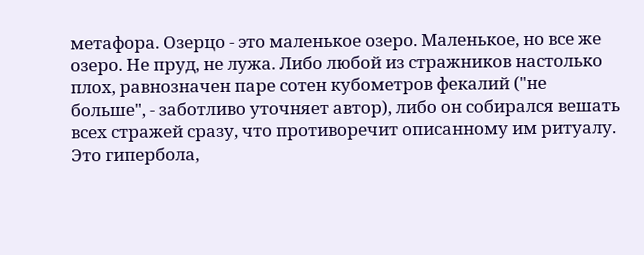метафора. Озерцо - это маленькое озеро. Маленькое, но все же озеро. Не пруд, не лужа. Либо любой из стражников настолько плох, равнозначен паре сотен кубометров фекалий ("не больше", - заботливо уточняет автор), либо он собирался вешать всех стражей сразу, что противоречит описанному им ритуалу.
Это гипербола,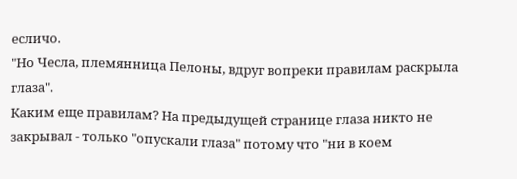есличо.
"Но Чесла, племянница Пелоны, вдруг вопреки правилам раскрыла глаза".
Каким еще правилам? На предыдущей странице глаза никто не закрывал - только "опускали глаза" потому что "ни в коем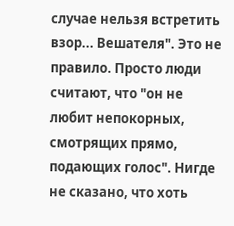случае нельзя встретить взор... Вешателя". Это не правило. Просто люди считают, что "он не любит непокорных, смотрящих прямо, подающих голос". Нигде не сказано, что хоть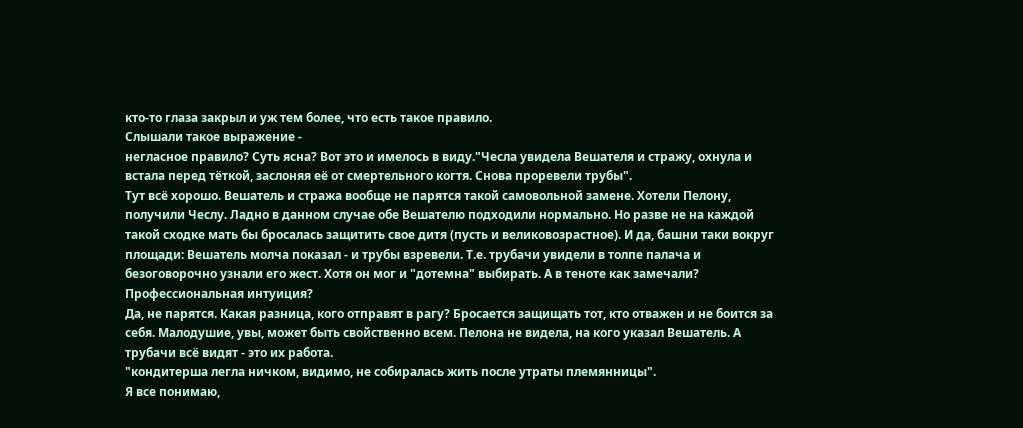кто-то глаза закрыл и уж тем более, что есть такое правило.
Слышали такое выражение -
негласное правило? Суть ясна? Вот это и имелось в виду."Чесла увидела Вешателя и стражу, охнула и встала перед тёткой, заслоняя её от смертельного когтя. Снова проревели трубы".
Тут всё хорошо. Вешатель и стража вообще не парятся такой самовольной замене. Хотели Пелону, получили Чеслу. Ладно в данном случае обе Вешателю подходили нормально. Но разве не на каждой такой сходке мать бы бросалась защитить свое дитя (пусть и великовозрастное). И да, башни таки вокруг площади: Вешатель молча показал - и трубы взревели. Т.е. трубачи увидели в толпе палача и безоговорочно узнали его жест. Хотя он мог и "дотемна" выбирать. А в теноте как замечали? Профессиональная интуиция?
Да, не парятся. Какая разница, кого отправят в рагу? Бросается защищать тот, кто отважен и не боится за себя. Малодушие, увы, может быть свойственно всем. Пелона не видела, на кого указал Вешатель. А трубачи всё видят - это их работа.
"кондитерша легла ничком, видимо, не собиралась жить после утраты племянницы".
Я все понимаю,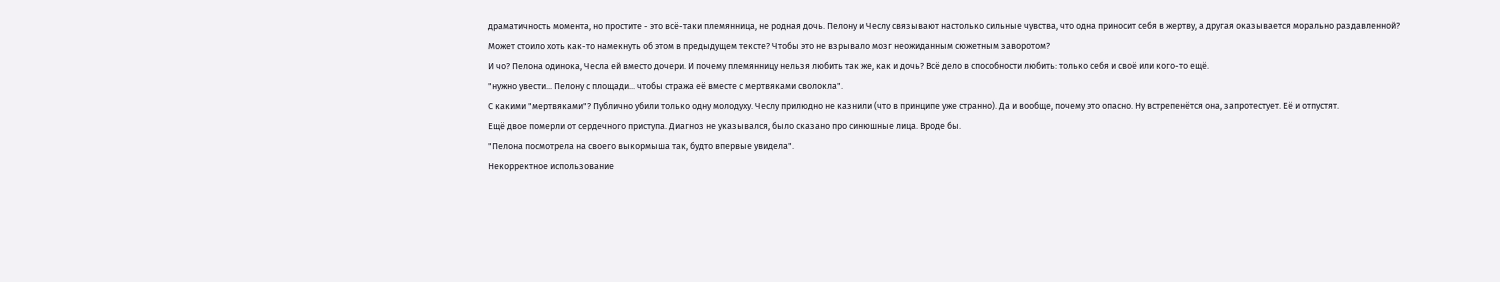драматичность момента, но простите - это всё-таки племянница, не родная дочь. Пелону и Чеслу связывают настолько сильные чувства, что одна приносит себя в жертву, а другая оказывается морально раздавленной? Может стоило хоть как-то намекнуть об этом в предыдущем тексте? Чтобы это не взрывало мозг неожиданным сюжетным заворотом?
И чо? Пелона одинока, Чесла ей вместо дочери. И почему племянницу нельзя любить так же, как и дочь? Всё дело в способности любить: только себя и своё или кого-то ещё.
"нужно увести... Пелону с площади... чтобы стража её вместе с мертвяками сволокла".
С какими "мертвяками"? Публично убили только одну молодуху. Чеслу прилюдно не казнили (что в принципе уже странно). Да и вообще, почему это опасно. Ну встрепенётся она, запротестует. Её и отпустят.
Ещё двое померли от сердечного приступа. Диагноз не указывался, было сказано про синюшные лица. Вроде бы.
"Пелона посмотрела на своего выкормыша так, будто впервые увидела".
Некорректное использование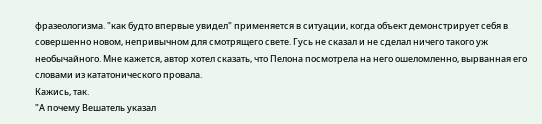фразеологизма. "как будто впервые увидел" применяется в ситуации, когда объект демонстрирует себя в совершенно новом, непривычном для смотрящего свете. Гусь не сказал и не сделал ничего такого уж необычайного. Мне кажется, автор хотел сказать, что Пелона посмотрела на него ошеломленно, вырванная его словами из кататонического провала.
Кажись, так.
"А почему Вешатель указал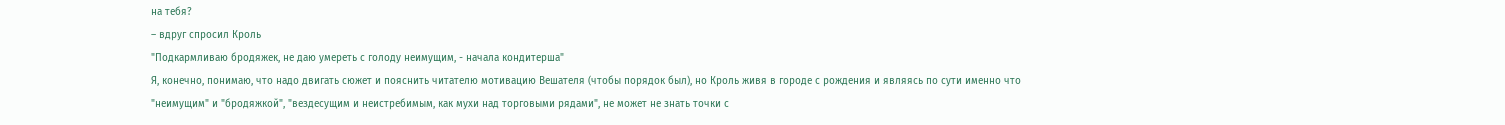на тебя?
– вдруг спросил Кроль
"Подкармливаю бродяжек, не даю умереть с голоду неимущим, - начала кондитерша"
Я, конечно, понимаю, что надо двигать сюжет и пояснить читателю мотивацию Вешателя (чтобы порядок был), но Кроль живя в городе с рождения и являясь по сути именно что "неимущим" и "бродяжкой", "вездесущим и неистребимым, как мухи над торговыми рядами", не может не знать точки с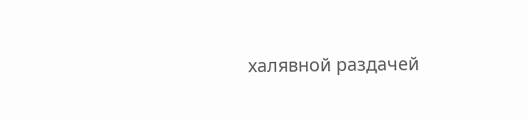халявной раздачей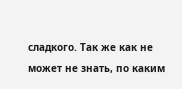сладкого. Так же как не может не знать, по каким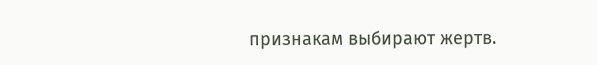признакам выбирают жертв.